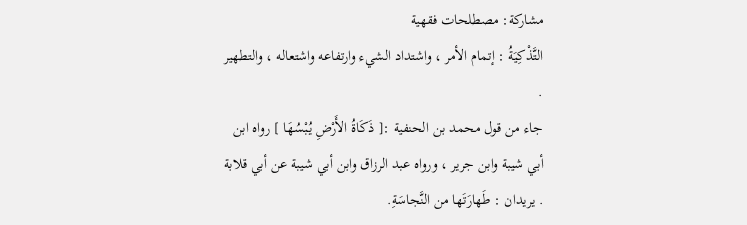مشاركة: مصطلحات فقهية
التَّذْكِيَةُ : إتمام الأمر ، واشتداد الشيء وارتفاعه واشتعاله ، والتطهير .
جاء من قول محمد بن الحنفية :[ ذَكَاةُ الأَرْضِ يُبْسُهَا ] رواه ابن أبي شيبة وابن جرير ، ورواه عبد الرزاق وابن أبي شيبة عن أبي قلابة . يريدان : طَهارَتَها من النَّجاسَةِ.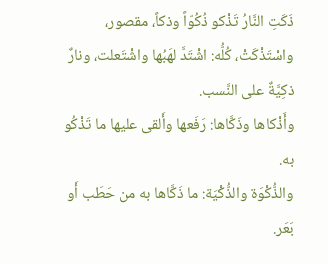ذَكَتِ النَّارُ تَذْكو ذُكُوّاً وذكاً، مقصور، واسْتَذْكَتْ، كُلُّه: اشْتَدَّ لهَبُها واشْتَعلت، ونارٌ ذكِيَّةٌ على النَّسب.
وأَذْكاها وذَكَّاها: رَفَعها وأَلقى عليها ما تَذْكُو به.
والذُّكْوَة والذُّكْيَة: ما ذَكَّاها به من حَطَب أَو بَعَر.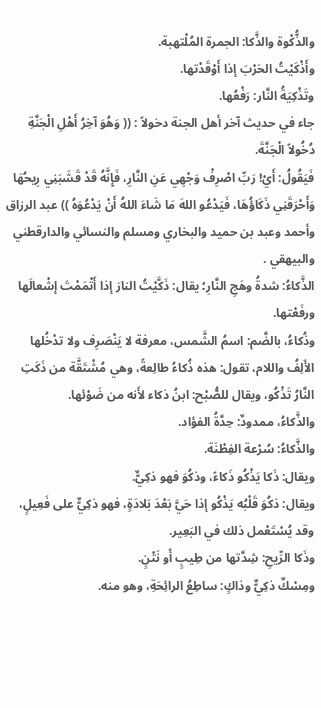والذُّكْوة والذَّكا: الجمرة المُلْتهبة.
وأَذْكَيْتُ الحَرْبَ إذا أَوْقَدْتها.
وتَذْكِيَةُ النَّار: رَفْعُها.
جاء في حديث آخر أهل الجنة دخولاً : (( وَهُوَ آخِرُ أَهْلِ الْجَنَّةِ دُخُولاً الْجَنَّةَ.
فَيَقُولُ: أَيْ! رَبِّ اصْرِفْ وَجْهِي عَنِ النَّارِ، فَإِنَّهُ قَدْ قَشَبَنِي رِيحُهَا وَأَحْرَقَنِي ذَكَاؤُهَا، فَيَدْعُو اللهَ مَا شَاءَ اللهُ أَنْ يَدْعُوَهُ )) عبد الرزاق وأحمد وعبد بن حميد والبخاري ومسلم والنسائي والدارقطني والبيهقي .
الذَّكاءُ: شدةُ وهَجِ النَّارِ؛ يقال: ذَكَّيْتُ النارَ إذا أَتْمَمْتَ إشْعالَها ورفَعْتها.
وذُكاءُ، بالضَّم: اسمُ الشَّمس، معرفة لا يَنْصَرِف ولا تدْخُلها الأَلِفُ واللام، تقول: هذه ذُكاءُ طالِعةً، وهي مُشْتَقَّة من ذَكَتِ النَّارُ تَذْكُو، ويقال للصُّبْح: ابنُ ذكاء لأَنه من ضَوْئها.
والذَّكاءُ، ممدودٌ: حِدَّةُ الفؤاد.
والذَّكاءُ: سُرْعة الفِطْنَة.
ويقال: ذَكا يَذْكُو ذَكاءً، وذكُوَ فهو ذكِيٌّ.
ويقال: ذكُوَ قَلْبُه يَذْكُو إذا حَيَّ بَعْدَ بَلادَةٍ، فهو ذكِيٌّ على فَعِيلٍ، وقد يُسْتَعْمل ذلك في البَعِير.
وذَكا الرِّيحِ: شِدَّتها من طِيبٍ أَو نَتْنٍ.
ومِسْكٌ ذكِيٌّ وذاكٍ: ساطِعُ الرائِحَةِ، وهو منه.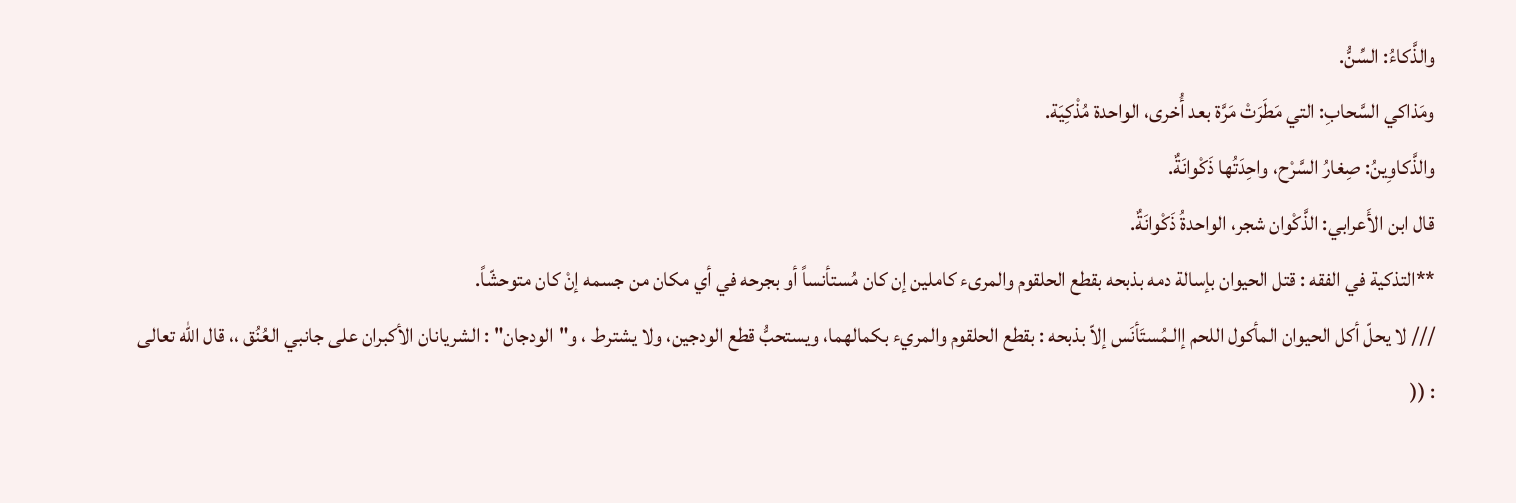والذَّكاءُ: السِّنُّ.
ومَذاكي السَّحابِ: التي مَطَرَتْ مَرَّة بعد أُخرى، الواحدة مُذْكِيَة.
والذَّكاوِينُ: صِغارُ السَّرْح، واحِدَتُها ذَكْوانَةٌ.
قال ابن الأَعرابي: الذَّكْوان شجر، الواحدةُ ذَكْوانَةٌ.
**التذكية في الفقه : قتل الحيوان بإسالة دمه بذبحه بقطع الحلقوم والمرىء كاملين إن كان مُستأنساً أو بجرحه في أي مكان من جسمه إنْ كان متوحشّاً.
/// لا يحلّ أكل الحيوان المأكول اللحم إالـمُستَأنَس إلاّ بذبحه : بقطع الحلقوم والمريء بكمالهما، ويستحبُّ قطع الودجين، ولا يشترط ، و"الودجان" : الشريانان الأكبران على جانبي العُنُق ،، قال الله تعالى : ((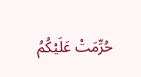حُرِّمَتْ عَلَيْكُمُ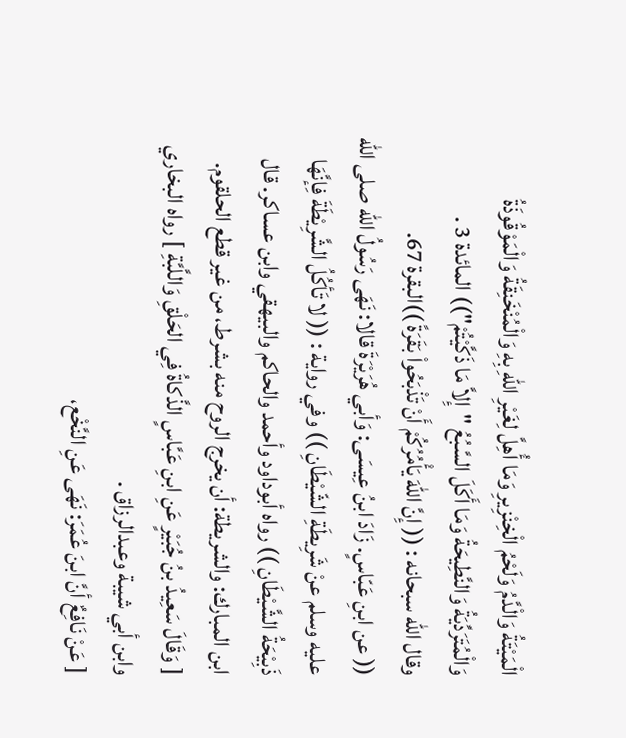الْمَيْتَةُ وَالْدَّمُ وَلَحْمُ الْخِنْزِيرِ وَمَا أُهِلَّ لِغَيْرِ اللّهِ بِهِ وَالْمُنْخَنِقَةُ وَالْمَوْقُوذَةُ وَالْمُتَرَدِّيَةُ وَالنَّطِيحَةُ وَمَا أَكَلَ السَّبُعُ "إِلاَّ مَا ذَكَّيْتُمْ")) المائدة 3 .
وقال الله سبحانه : (( إِنَّ اللّهَ يَأْمُرُكُمْ أَنْ تَذْبَحُواْ بَقَرَةً ))البقرة 67.
(( عن ابنِ عَبّاسٍ. زَادَ ابنُ عِيسَى: وَأبي هُرَيْرَةَ قالا: نَهَى رَسُولُ الله صلى الله عليه وسلم عنْ شَرِيطَةِ الشّيْطَانِ )) وفي رواية : (( لا تَأكُلُ الشَّرِيْطَةَ فِإنَّهَا ذَبِيْحَةُ الشَّيْطَانِ )) رواه أبوداود وأحمد والحاكم والبيهقي وابن عساكر. قال ابن المبارك: والشريطة: أن يخرج الروح منه بشرط، من غير قطع الحلقوم.
[ وَقَالَ سَعِيدُ بنُ جُبَيْرٍ عَنِ ابنِ عَبَّاسٍ الذَّكاةُ فِي الحَلْقِ وَاللَّبَّةِ ] رواه البخاري وابن أبي شيبة وعبدالرزاق .
[ عَنْ نَافِعٌ أنَّ ابنَ عُمَرَ: نَهَى عَنِ النَّخْع،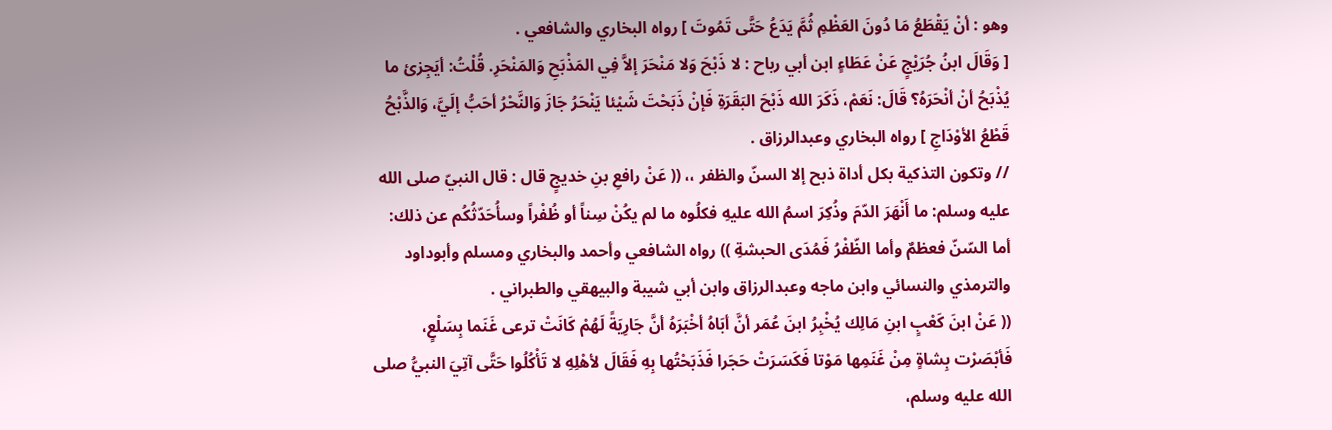وهو : أنْ يَقْطَعُ مَا دُونَ العَظْمِ ثُمَّ يَدَعُ حَتَّى تَمُوتَ ] رواه البخاري والشافعي .
[ وَقَالَ ابنُ جُرَيْجٍ عَنْ عَطَاءٍ ابن أبي رباح : لا ذَبْحَ وَلا مَنْحَرَ إلاَّ فِي المَذْبَحِ وَالمَنْحَرِ. قُلْتُ: أيَجِزئ ما يُذْبَحُ أنْ أنْحَرَهُ؟ قَالَ: نَعَمْ، ذَكَرَ الله ذَبْحَ البَقَرَةِ فَإنْ ذَبَحْتَ شَيْئا يَنْحَرُ جَازَ وَالنَّحْرُ أحَبُّ إلَيَّ، وَالذَّبْحُ قَطْعُ الأوْدَاجِ ] رواه البخاري وعبدالرزاق .
// وتكون التذكية بكل أداة ذبح إلا السنّ والظفر ،، (( عَنْ رافعِ بنِ خديجٍ قال : قال النبيّ صلى الله عليه وسلم: ما أَنْهَرَ الدّمَ وذُكِرَ اسمُ الله عليهِ فكلُوه ما لم يكُنْ سِناً أو ظُفْراً وسأُحَدّثُكُم عن ذلك: أما السّنّ فعظمٌ وأما الظّفْرُ فَمُدَى الحبشةِ )) رواه الشافعي وأحمد والبخاري ومسلم وأبوداود والترمذي والنسائي وابن ماجه وعبدالرزاق وابن أبي شيبة والبيهقي والطبراني .
(( عَنْ ابنَ كَعْبٍ ابنِ مَالِك يُخْبِرُ ابنَ عُمَر أنَّ أبَاهُ أخْبَرَهُ أنَّ جَارِيَةً لَهُمْ كَانَتْ ترعى غَنَما بِسَلْعٍ، فَأبْصَرْت بِشاةٍ مِنْ غَنَمِها مَوْتا فَكَسَرَتْ حَجَرا فَذَبَحْتُها بِهِ فَقَالَ لأهْلِهِ لا تَأْكُلُوا حَتَّى آتِيَ النبيُّ صلى الله عليه وسلم،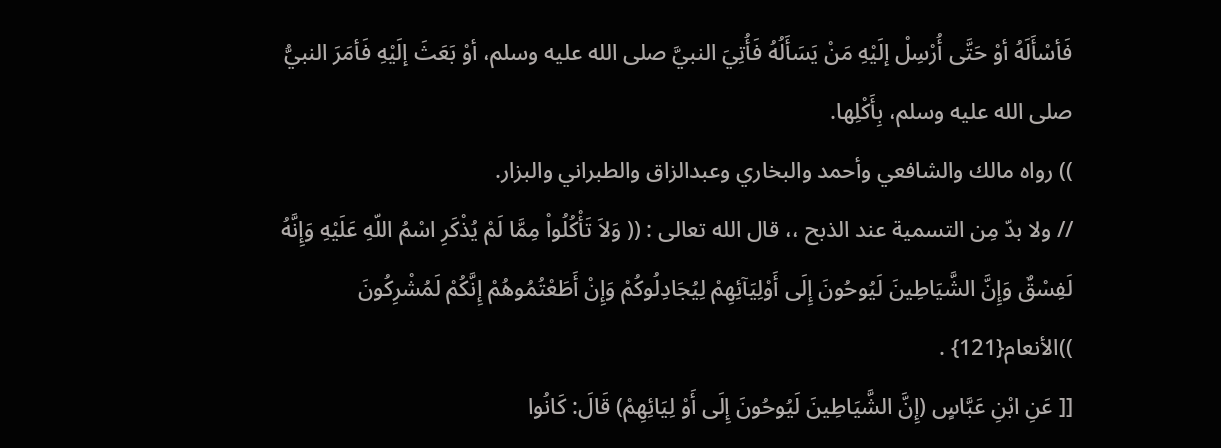فَأسْأَلَهُ أوْ حَتَّى أُرْسِلْ إلَيْهِ مَنْ يَسَأَلُهُ فَأُتِيَ النبيَّ صلى الله عليه وسلم، أوْ بَعَثَ إلَيْهِ فَأمَرَ النبيُّ صلى الله عليه وسلم، بِأَكْلِها.
)) رواه مالك والشافعي وأحمد والبخاري وعبدالزاق والطبراني والبزار.
// ولا بدّ مِن التسمية عند الذبح ،، قال الله تعالى : (( وَلاَ تَأْكُلُواْ مِمَّا لَمْ يُذْكَرِ اسْمُ اللّهِ عَلَيْهِ وَإِنَّهُ لَفِسْقٌ وَإِنَّ الشَّيَاطِينَ لَيُوحُونَ إِلَى أَوْلِيَآئِهِمْ لِيُجَادِلُوكُمْ وَإِنْ أَطَعْتُمُوهُمْ إِنَّكُمْ لَمُشْرِكُونَ ))الأنعام{121} .
[[ عَنِ ابْنِ عَبَّاسٍ (إِنَّ الشَّيَاطِينَ لَيُوحُونَ إِلَى أَوْ لِيَائِهِمْ) قَالَ: كَانُوا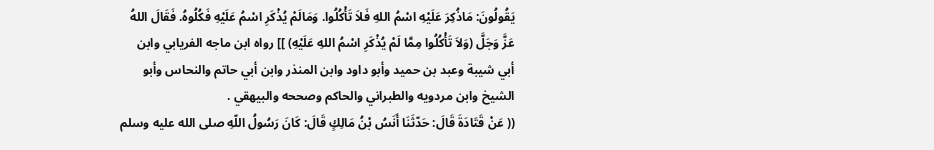يَقُولُونَ: مَاذُكِرَ عَلَيْهِ اسْمُ اللهِ فَلاَ تَأْكُلُوا. وَمَالَمْ يُذْكَرِ اسْمُ عَلَيْهِ فَكُلُوهُ. فَقَالَ اللهُ عَزَّ وَجَلَّ (وَلاَ تَأْكُلُوا مِمَّا لَمْ يُذْكَرِ اسْمُ اللهِ عَلَيْهِ) ]] رواه ابن ماجه الفريابي وابن أبي شيبة وعبد بن حميد وأبو داود وابن المنذر وابن أبي حاتم والنحاس وأبو الشيخ وابن مردويه والطبراني والحاكم وصححه والبيهقي .
(( عَنْ قَتَادَةَ قَالَ: حَدّثَنَا أَنَسُ بْنُ مَالِكٍ قَالَ: كَانَ رَسُولُ اللّهِ صلى الله عليه وسلم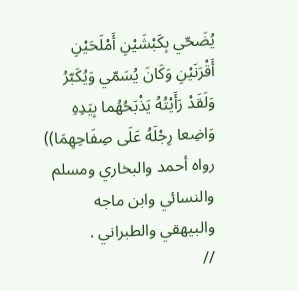يُضَحّي بِكَبْشَيْنِ أَمْلَحَيْنِ أَقْرَنَيْنِ وَكَانَ يُسَمّي وَيُكَبّرُ وَلَقَدْ رَأَيْتُهُ يَذْبَحُهُما بِيَدِهِ وَاضِعا رِجْلَهُ عَلَى صِفَاحِهِمَا)) رواه أحمد والبخاري ومسلم والنسائي وابن ماجه والبيهقي والطبراني .
//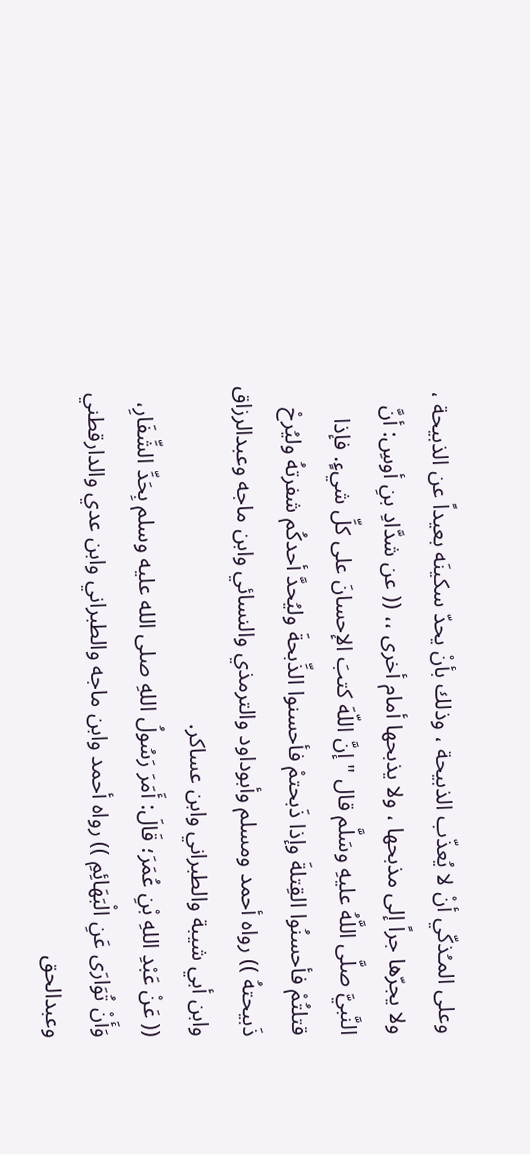وعلى المـُذكّي أنْ لا يُعذّب الذبيحة ، وذلك بأنْ يحدّ سكينَه بعيداً عن الذبيحة ، ولا يجرّها جراً إلى مذبحها ، ولا يذبحها أمام أخرى ،، (( عن شدَّادِ بنِ أوسِ: أنَّ النَّبيَّ صلَّى اللَّهُ عليهِ وسَلَّم قال "إنَّ اللّهَ كتبَ الإحسانَ على كلِّ شيءٍ. فإذا قتلتُمْ فأحسنُوا القِتلةَ وإذا ذَبحتمْ فأحسنوا الذِّبحةَ وليُحدَّ أحدكُم شفرتهُ وليُرحْ ذَبيحتهُ )) رواه أحمد ومسلم وأبوداود والترمذي والنسائي وابن ماجه وعبدالرزاق وابن أبي شيبة والطبراني وابن عساكر.
(( عَنْ عَبْدِ اللهِ بْنِ عُمَرَ؛ قَالَ: أَمَرَ رَسُولُ اللهِ صلى الله عليه وسلم بِحَدِّ الشِّفَارِ، وَأَنْ تُوَارَى عَنِ الْبَهَائِمِ )) رواه أحمد وابن ماجه والطبراني وابن عدي والدارقطني وعبدالحق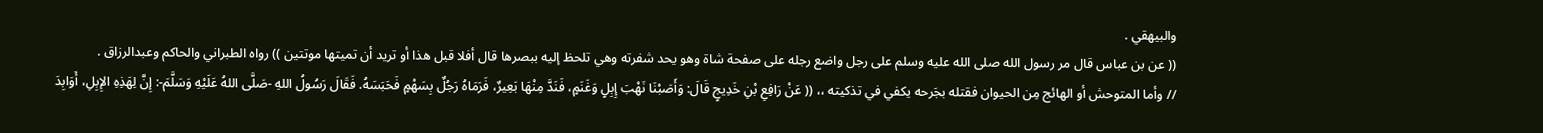والبيهقي .
(( عن بن عباس قال مر رسول الله صلى الله عليه وسلم على رجل واضع رجله على صفحة شاة وهو يحد شفرته وهي تلحظ إليه ببصرها قال أفلا قبل هذا أو تريد أن تميتها موتتين )) رواه الطبراني والحاكم وعبدالرزاق .
// وأما المتوحش أو الهائج مِن الحيوان فقتله بجَرحه يكفي في تذكيته ،، (( عَنْ رَافِعِ بْنِ خَدِيجٍ قَالَ: وَأَصَبْنَا نَهْبَ إِبِلٍ وَغَنَمٍ، فَنَدَّ مِنْهَا بَعِيرٌ، فَرَمَاهُ رَجُلٌ بِسَهْمٍ فَحَبَسَهُ. فَقَالَ رَسُولُ اللهِ -صَلَّى اللهُ عَلَيْهِ وَسَلَّمَ-: إِنَّ لِهَذِهِ الإِبِلِ، أَوَابِدَ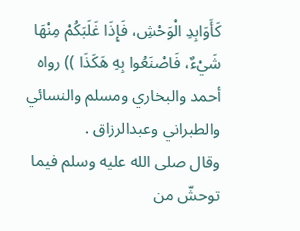كَأَوَابِدِ الْوَحْشِ، فَإِذَا غَلَبَكُمْ مِنْهَا شَيْءٌ، فَاصْنَعُوا بِهِ هَكَذَا )) رواه أحمد والبخاري ومسلم والنسائي والطبراني وعبدالرزاق .
وقال صلى الله عليه وسلم فيما توحشّ من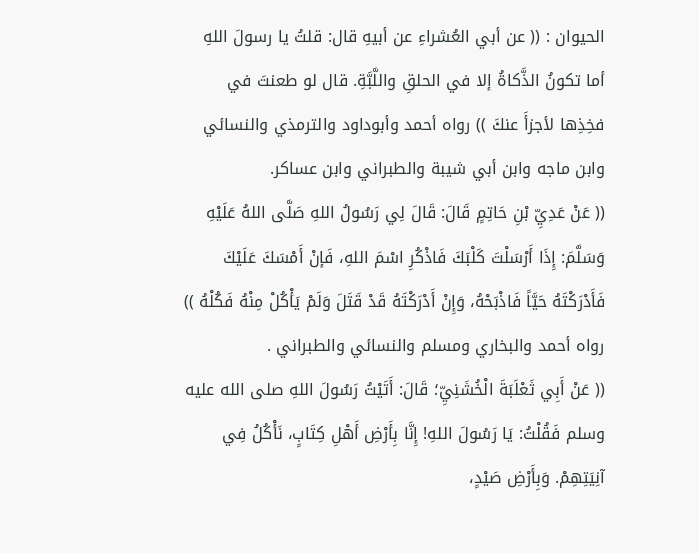الحيوان : (( عن أبي العُشراءِ عن أبيهِ قال: قلتُ يا رسولَ اللهِ أما تكونُ الذَّكاةُ إلا في الحلقِ واللَّبَّةِ. قال لو طعنتَ في فخِذِها لأجزأَ عنكَ )) رواه أحمد وأبوداود والترمذي والنسائي وابن ماجه وابن أبي شيبة والطبراني وابن عساكر.
(( عَنْ عَدِيِّ بْنِ حَاتِمٍ قَالَ: قَالَ لِي رَسُولُ اللهِ صَلَّى اللهُ عَلَيْهِ وَسَلَّمَ: إِذَا أَرْسَلْتَ كَلْبَكَ فَاذْكُرِ اسْمَ اللهِ، فَإنْ أَمْسَكَ عَلَيْكَ فَأَدْرَكْتَهُ حَيَّاً فَاذْبَحْهُ، وَإِنْ أَدْرَكْتَهُ قَدْ قَتَلَ وَلَمْ يَأْكُلْ مِنْهُ فَكُلْهُ )) رواه أحمد والبخاري ومسلم والنسائي والطبراني .
(( عَنْ أَبِي ثَعْلَبَةَ الْخُشَنِيِّ؛ قَالَ: أَتَيْتُ رَسُولَ اللهِ صلى الله عليه وسلم فَقُلْتُ: يَا رَسُولَ اللهِ! إِنَّا بِأَرْضِ أَهْلِ كِتَابٍ، نَأْكُلُ فِي آنِيَتِهِمْ. وَبِأَرْضِ صَيْدٍ،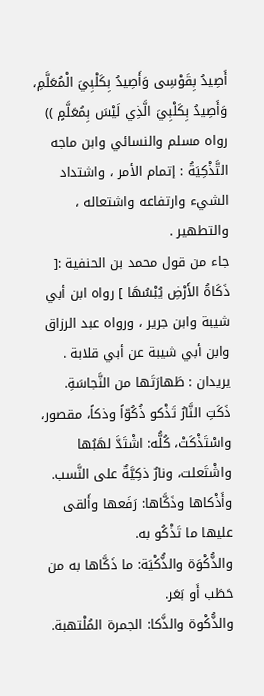أَصِيدُ بِقَوْسِى وَأَصِيدُ بِكَلْبِيَ الْمُعَلَّمِ، وَأَصِيدُ بِكَلْبِيَ الَّذِي لَيْسَ بِمُعَلَّمٍ )) رواه مسلم والنسائي وابن ماجه
التَّذْكِيَةُ : إتمام الأمر ، واشتداد الشيء وارتفاعه واشتعاله ، والتطهير .
جاء من قول محمد بن الحنفية :[ ذَكَاةُ الأَرْضِ يُبْسُهَا ] رواه ابن أبي شيبة وابن جرير ، ورواه عبد الرزاق وابن أبي شيبة عن أبي قلابة . يريدان : طَهارَتَها من النَّجاسَةِ.
ذَكَتِ النَّارُ تَذْكو ذُكُوّاً وذكاً، مقصور، واسْتَذْكَتْ، كُلُّه: اشْتَدَّ لهَبُها واشْتَعلت، ونارٌ ذكِيَّةٌ على النَّسب.
وأَذْكاها وذَكَّاها: رَفَعها وأَلقى عليها ما تَذْكُو به.
والذُّكْوَة والذُّكْيَة: ما ذَكَّاها به من حَطَب أَو بَعَر.
والذُّكْوة والذَّكا: الجمرة المُلْتهبة.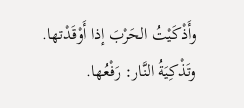وأَذْكَيْتُ الحَرْبَ إذا أَوْقَدْتها.
وتَذْكِيَةُ النَّار: رَفْعُها.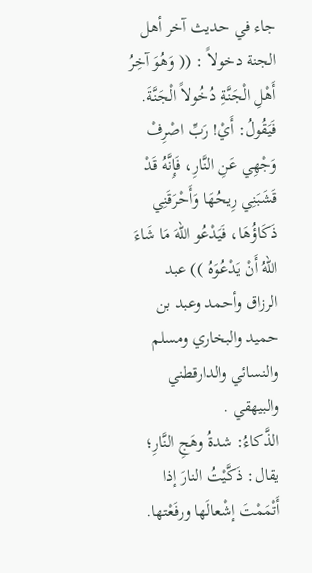جاء في حديث آخر أهل الجنة دخولاً : (( وَهُوَ آخِرُ أَهْلِ الْجَنَّةِ دُخُولاً الْجَنَّةَ.
فَيَقُولُ: أَيْ! رَبِّ اصْرِفْ وَجْهِي عَنِ النَّارِ، فَإِنَّهُ قَدْ قَشَبَنِي رِيحُهَا وَأَحْرَقَنِي ذَكَاؤُهَا، فَيَدْعُو اللهَ مَا شَاءَ اللهُ أَنْ يَدْعُوَهُ )) عبد الرزاق وأحمد وعبد بن حميد والبخاري ومسلم والنسائي والدارقطني والبيهقي .
الذَّكاءُ: شدةُ وهَجِ النَّارِ؛ يقال: ذَكَّيْتُ النارَ إذا أَتْمَمْتَ إشْعالَها ورفَعْتها.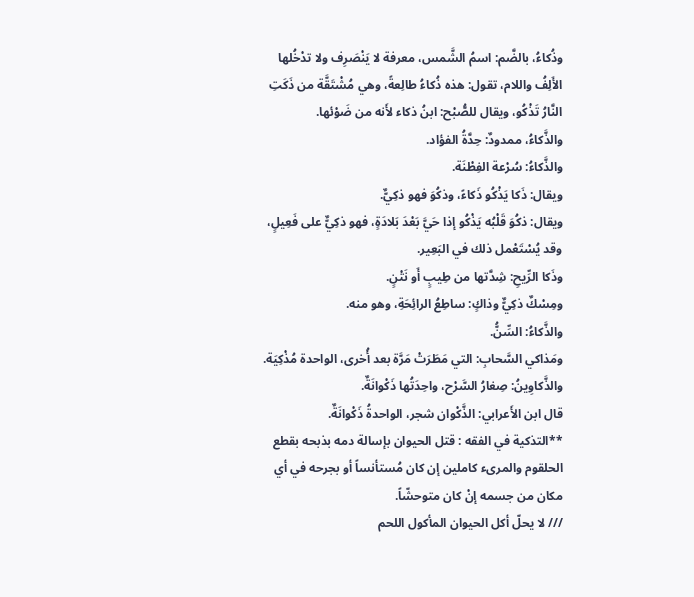وذُكاءُ، بالضَّم: اسمُ الشَّمس، معرفة لا يَنْصَرِف ولا تدْخُلها الأَلِفُ واللام، تقول: هذه ذُكاءُ طالِعةً، وهي مُشْتَقَّة من ذَكَتِ النَّارُ تَذْكُو، ويقال للصُّبْح: ابنُ ذكاء لأَنه من ضَوْئها.
والذَّكاءُ، ممدودٌ: حِدَّةُ الفؤاد.
والذَّكاءُ: سُرْعة الفِطْنَة.
ويقال: ذَكا يَذْكُو ذَكاءً، وذكُوَ فهو ذكِيٌّ.
ويقال: ذكُوَ قَلْبُه يَذْكُو إذا حَيَّ بَعْدَ بَلادَةٍ، فهو ذكِيٌّ على فَعِيلٍ، وقد يُسْتَعْمل ذلك في البَعِير.
وذَكا الرِّيحِ: شِدَّتها من طِيبٍ أَو نَتْنٍ.
ومِسْكٌ ذكِيٌّ وذاكٍ: ساطِعُ الرائِحَةِ، وهو منه.
والذَّكاءُ: السِّنُّ.
ومَذاكي السَّحابِ: التي مَطَرَتْ مَرَّة بعد أُخرى، الواحدة مُذْكِيَة.
والذَّكاوِينُ: صِغارُ السَّرْح، واحِدَتُها ذَكْوانَةٌ.
قال ابن الأَعرابي: الذَّكْوان شجر، الواحدةُ ذَكْوانَةٌ.
**التذكية في الفقه : قتل الحيوان بإسالة دمه بذبحه بقطع الحلقوم والمرىء كاملين إن كان مُستأنساً أو بجرحه في أي مكان من جسمه إنْ كان متوحشّاً.
/// لا يحلّ أكل الحيوان المأكول اللحم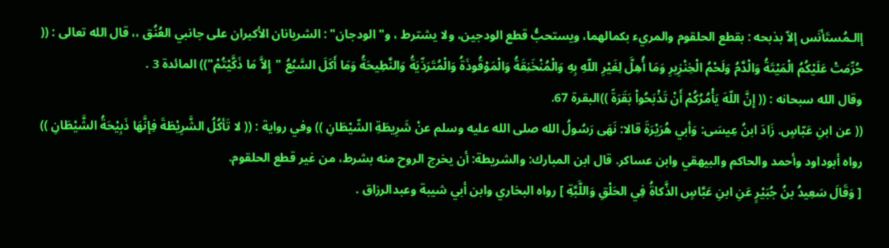إالـمُستَأنَس إلاّ بذبحه : بقطع الحلقوم والمريء بكمالهما، ويستحبُّ قطع الودجين، ولا يشترط ، و"الودجان" : الشريانان الأكبران على جانبي العُنُق ،، قال الله تعالى : (( حُرِّمَتْ عَلَيْكُمُ الْمَيْتَةُ وَالْدَّمُ وَلَحْمُ الْخِنْزِيرِ وَمَا أُهِلَّ لِغَيْرِ اللّهِ بِهِ وَالْمُنْخَنِقَةُ وَالْمَوْقُوذَةُ وَالْمُتَرَدِّيَةُ وَالنَّطِيحَةُ وَمَا أَكَلَ السَّبُعُ "إِلاَّ مَا ذَكَّيْتُمْ")) المائدة 3 .
وقال الله سبحانه : (( إِنَّ اللّهَ يَأْمُرُكُمْ أَنْ تَذْبَحُواْ بَقَرَةً ))البقرة 67.
(( عن ابنِ عَبّاسٍ. زَادَ ابنُ عِيسَى: وَأبي هُرَيْرَةَ قالا: نَهَى رَسُولُ الله صلى الله عليه وسلم عنْ شَرِيطَةِ الشّيْطَانِ )) وفي رواية : (( لا تَأكُلُ الشَّرِيْطَةَ فِإنَّهَا ذَبِيْحَةُ الشَّيْطَانِ )) رواه أبوداود وأحمد والحاكم والبيهقي وابن عساكر. قال ابن المبارك: والشريطة: أن يخرج الروح منه بشرط، من غير قطع الحلقوم.
[ وَقَالَ سَعِيدُ بنُ جُبَيْرٍ عَنِ ابنِ عَبَّاسٍ الذَّكاةُ فِي الحَلْقِ وَاللَّبَّةِ ] رواه البخاري وابن أبي شيبة وعبدالرزاق .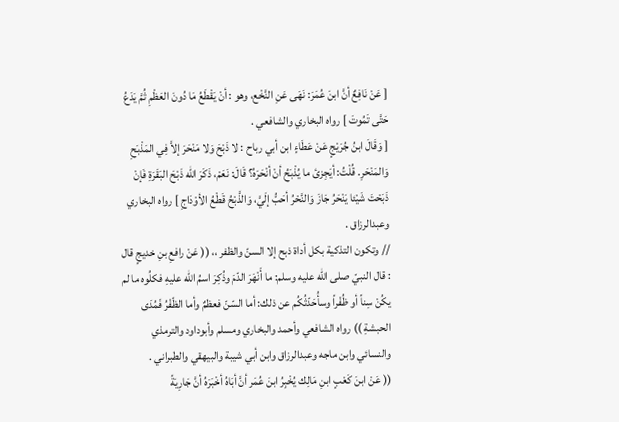[ عَنْ نَافِعٌ أنَّ ابنَ عُمَرَ: نَهَى عَنِ النَّخْع، وهو : أنْ يَقْطَعُ مَا دُونَ العَظْمِ ثُمَّ يَدَعُ حَتَّى تَمُوتَ ] رواه البخاري والشافعي .
[ وَقَالَ ابنُ جُرَيْجٍ عَنْ عَطَاءٍ ابن أبي رباح : لا ذَبْحَ وَلا مَنْحَرَ إلاَّ فِي المَذْبَحِ وَالمَنْحَرِ. قُلْتُ: أيَجِزئ ما يُذْبَحُ أنْ أنْحَرَهُ؟ قَالَ: نَعَمْ، ذَكَرَ الله ذَبْحَ البَقَرَةِ فَإنْ ذَبَحْتَ شَيْئا يَنْحَرُ جَازَ وَالنَّحْرُ أحَبُّ إلَيَّ، وَالذَّبْحُ قَطْعُ الأوْدَاجِ ] رواه البخاري وعبدالرزاق .
// وتكون التذكية بكل أداة ذبح إلا السنّ والظفر ،، (( عَنْ رافعِ بنِ خديجٍ قال : قال النبيّ صلى الله عليه وسلم: ما أَنْهَرَ الدّمَ وذُكِرَ اسمُ الله عليهِ فكلُوه ما لم يكُنْ سِناً أو ظُفْراً وسأُحَدّثُكُم عن ذلك: أما السّنّ فعظمٌ وأما الظّفْرُ فَمُدَى الحبشةِ )) رواه الشافعي وأحمد والبخاري ومسلم وأبوداود والترمذي والنسائي وابن ماجه وعبدالرزاق وابن أبي شيبة والبيهقي والطبراني .
(( عَنْ ابنَ كَعْبٍ ابنِ مَالِك يُخْبِرُ ابنَ عُمَر أنَّ أبَاهُ أخْبَرَهُ أنَّ جَارِيَةً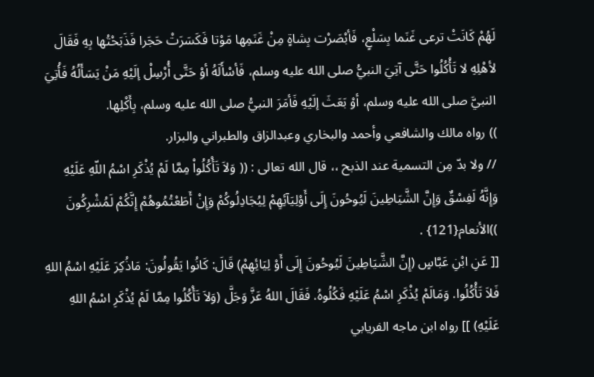لَهُمْ كَانَتْ ترعى غَنَما بِسَلْعٍ، فَأبْصَرْت بِشاةٍ مِنْ غَنَمِها مَوْتا فَكَسَرَتْ حَجَرا فَذَبَحْتُها بِهِ فَقَالَ لأهْلِهِ لا تَأْكُلُوا حَتَّى آتِيَ النبيُّ صلى الله عليه وسلم، فَأسْأَلَهُ أوْ حَتَّى أُرْسِلْ إلَيْهِ مَنْ يَسَأَلُهُ فَأُتِيَ النبيَّ صلى الله عليه وسلم، أوْ بَعَثَ إلَيْهِ فَأمَرَ النبيُّ صلى الله عليه وسلم، بِأَكْلِها.
)) رواه مالك والشافعي وأحمد والبخاري وعبدالزاق والطبراني والبزار.
// ولا بدّ مِن التسمية عند الذبح ،، قال الله تعالى : (( وَلاَ تَأْكُلُواْ مِمَّا لَمْ يُذْكَرِ اسْمُ اللّهِ عَلَيْهِ وَإِنَّهُ لَفِسْقٌ وَإِنَّ الشَّيَاطِينَ لَيُوحُونَ إِلَى أَوْلِيَآئِهِمْ لِيُجَادِلُوكُمْ وَإِنْ أَطَعْتُمُوهُمْ إِنَّكُمْ لَمُشْرِكُونَ ))الأنعام{121} .
[[ عَنِ ابْنِ عَبَّاسٍ (إِنَّ الشَّيَاطِينَ لَيُوحُونَ إِلَى أَوْ لِيَائِهِمْ) قَالَ: كَانُوا يَقُولُونَ: مَاذُكِرَ عَلَيْهِ اسْمُ اللهِ فَلاَ تَأْكُلُوا. وَمَالَمْ يُذْكَرِ اسْمُ عَلَيْهِ فَكُلُوهُ. فَقَالَ اللهُ عَزَّ وَجَلَّ (وَلاَ تَأْكُلُوا مِمَّا لَمْ يُذْكَرِ اسْمُ اللهِ عَلَيْهِ) ]] رواه ابن ماجه الفريابي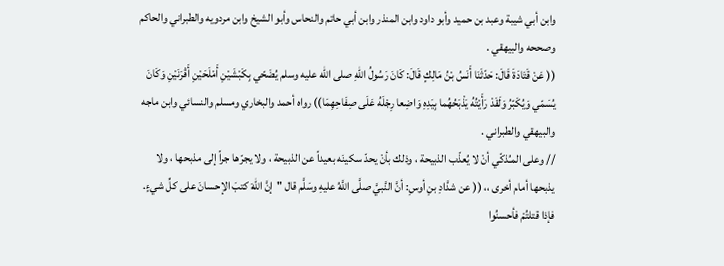وابن أبي شيبة وعبد بن حميد وأبو داود وابن المنذر وابن أبي حاتم والنحاس وأبو الشيخ وابن مردويه والطبراني والحاكم وصححه والبيهقي .
(( عَنْ قَتَادَةَ قَالَ: حَدّثَنَا أَنَسُ بْنُ مَالِكٍ قَالَ: كَانَ رَسُولُ اللّهِ صلى الله عليه وسلم يُضَحّي بِكَبْشَيْنِ أَمْلَحَيْنِ أَقْرَنَيْنِ وَكَانَ يُسَمّي وَيُكَبّرُ وَلَقَدْ رَأَيْتُهُ يَذْبَحُهُما بِيَدِهِ وَاضِعا رِجْلَهُ عَلَى صِفَاحِهِمَا)) رواه أحمد والبخاري ومسلم والنسائي وابن ماجه والبيهقي والطبراني .
// وعلى المـُذكّي أنْ لا يُعذّب الذبيحة ، وذلك بأنْ يحدّ سكينَه بعيداً عن الذبيحة ، ولا يجرّها جراً إلى مذبحها ، ولا يذبحها أمام أخرى ،، (( عن شدَّادِ بنِ أوسِ: أنَّ النَّبيَّ صلَّى اللَّهُ عليهِ وسَلَّم قال "إنَّ اللّهَ كتبَ الإحسانَ على كلِّ شيءٍ. فإذا قتلتُمْ فأحسنُوا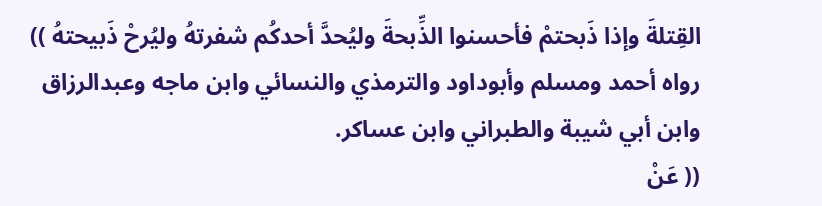القِتلةَ وإذا ذَبحتمْ فأحسنوا الذِّبحةَ وليُحدَّ أحدكُم شفرتهُ وليُرحْ ذَبيحتهُ )) رواه أحمد ومسلم وأبوداود والترمذي والنسائي وابن ماجه وعبدالرزاق وابن أبي شيبة والطبراني وابن عساكر.
(( عَنْ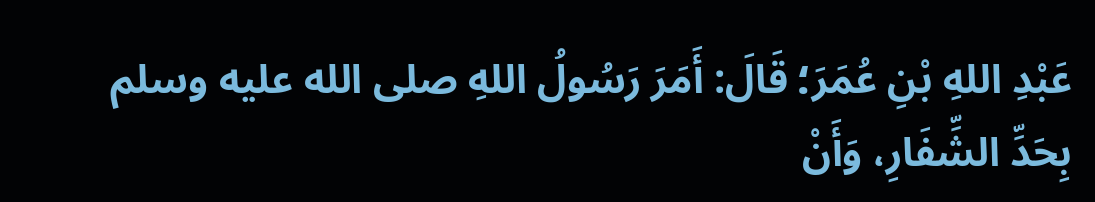عَبْدِ اللهِ بْنِ عُمَرَ؛ قَالَ: أَمَرَ رَسُولُ اللهِ صلى الله عليه وسلم بِحَدِّ الشِّفَارِ، وَأَنْ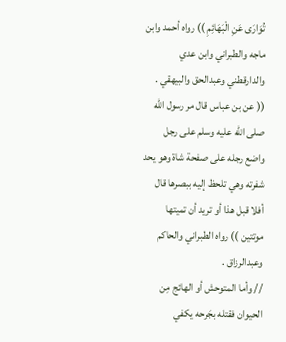تُوَارَى عَنِ الْبَهَائِمِ )) رواه أحمد وابن ماجه والطبراني وابن عدي والدارقطني وعبدالحق والبيهقي .
(( عن بن عباس قال مر رسول الله صلى الله عليه وسلم على رجل واضع رجله على صفحة شاة وهو يحد شفرته وهي تلحظ إليه ببصرها قال أفلا قبل هذا أو تريد أن تميتها موتتين )) رواه الطبراني والحاكم وعبدالرزاق .
// وأما المتوحش أو الهائج مِن الحيوان فقتله بجَرحه يكفي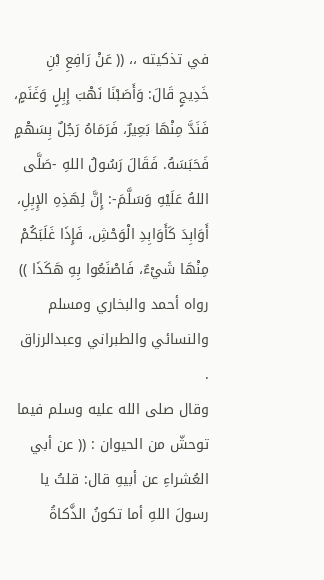في تذكيته ،، (( عَنْ رَافِعِ بْنِ خَدِيجٍ قَالَ: وَأَصَبْنَا نَهْبَ إِبِلٍ وَغَنَمٍ، فَنَدَّ مِنْهَا بَعِيرٌ، فَرَمَاهُ رَجُلٌ بِسَهْمٍ فَحَبَسَهُ. فَقَالَ رَسُولُ اللهِ -صَلَّى اللهُ عَلَيْهِ وَسَلَّمَ-: إِنَّ لِهَذِهِ الإِبِلِ، أَوَابِدَ كَأَوَابِدِ الْوَحْشِ، فَإِذَا غَلَبَكُمْ مِنْهَا شَيْءٌ، فَاصْنَعُوا بِهِ هَكَذَا )) رواه أحمد والبخاري ومسلم والنسائي والطبراني وعبدالرزاق .
وقال صلى الله عليه وسلم فيما توحشّ من الحيوان : (( عن أبي العُشراءِ عن أبيهِ قال: قلتُ يا رسولَ اللهِ أما تكونُ الذَّكاةُ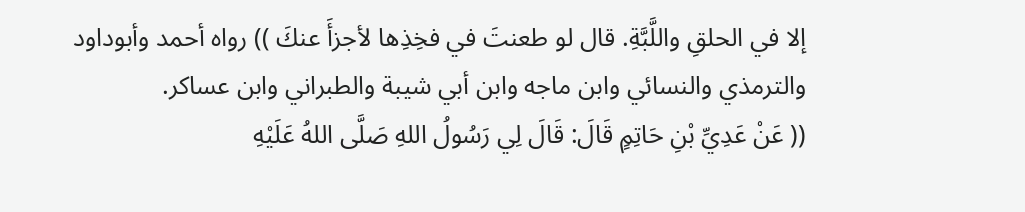إلا في الحلقِ واللَّبَّةِ. قال لو طعنتَ في فخِذِها لأجزأَ عنكَ )) رواه أحمد وأبوداود والترمذي والنسائي وابن ماجه وابن أبي شيبة والطبراني وابن عساكر.
(( عَنْ عَدِيِّ بْنِ حَاتِمٍ قَالَ: قَالَ لِي رَسُولُ اللهِ صَلَّى اللهُ عَلَيْهِ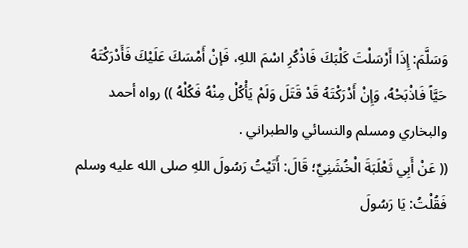وَسَلَّمَ: إِذَا أَرْسَلْتَ كَلْبَكَ فَاذْكُرِ اسْمَ اللهِ، فَإنْ أَمْسَكَ عَلَيْكَ فَأَدْرَكْتَهُ حَيَّاً فَاذْبَحْهُ، وَإِنْ أَدْرَكْتَهُ قَدْ قَتَلَ وَلَمْ يَأْكُلْ مِنْهُ فَكُلْهُ )) رواه أحمد والبخاري ومسلم والنسائي والطبراني .
(( عَنْ أَبِي ثَعْلَبَةَ الْخُشَنِيِّ؛ قَالَ: أَتَيْتُ رَسُولَ اللهِ صلى الله عليه وسلم فَقُلْتُ: يَا رَسُولَ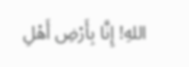اللهِ! إِنَّا بِأَرْضِ أَهْلِ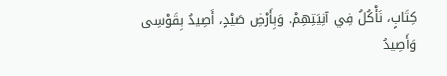كِتَابٍ، نَأْكُلُ فِي آنِيَتِهِمْ. وَبِأَرْضِ صَيْدٍ، أَصِيدُ بِقَوْسِى وَأَصِيدُ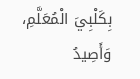بِكَلْبِيَ الْمُعَلَّمِ، وَأَصِيدُ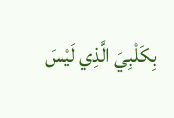بِكَلْبِيَ الَّذِي لَيْسَ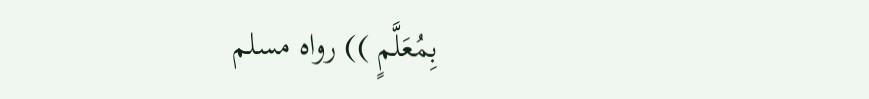بِمُعَلَّمٍ )) رواه مسلم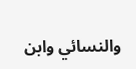والنسائي وابن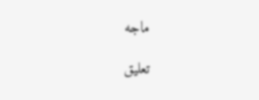ماجه

تعليق